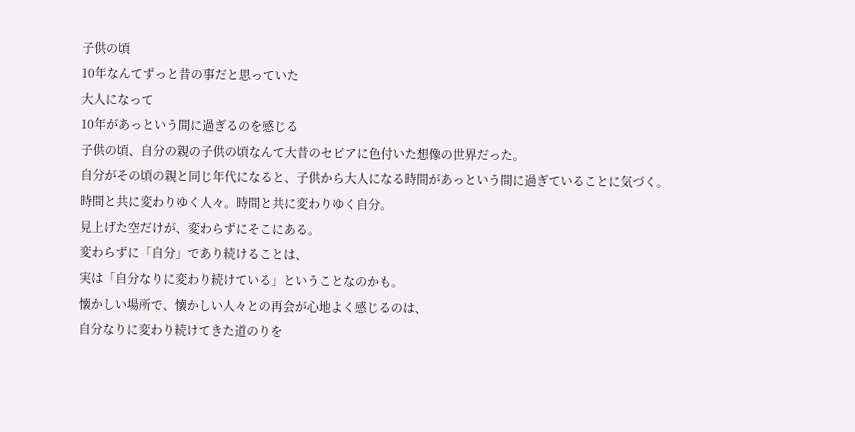子供の頃
10年なんてずっと昔の事だと思っていた
大人になって
10年があっという間に過ぎるのを感じる
子供の頃、自分の親の子供の頃なんて大昔のセピアに色付いた想像の世界だった。
自分がその頃の親と同じ年代になると、子供から大人になる時間があっという間に過ぎていることに気づく。
時間と共に変わりゆく人々。時間と共に変わりゆく自分。
見上げた空だけが、変わらずにそこにある。
変わらずに「自分」であり続けることは、
実は「自分なりに変わり続けている」ということなのかも。
懐かしい場所で、懐かしい人々との再会が心地よく感じるのは、
自分なりに変わり続けてきた道のりを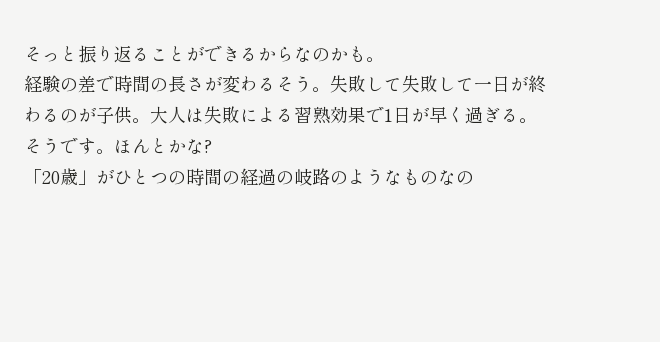そっと振り返ることができるからなのかも。
経験の差で時間の長さが変わるそう。失敗して失敗して一日が終わるのが子供。大人は失敗による習熟効果で1日が早く過ぎる。
そうです。ほんとかな?
「20歳」がひとつの時間の経過の岐路のようなものなの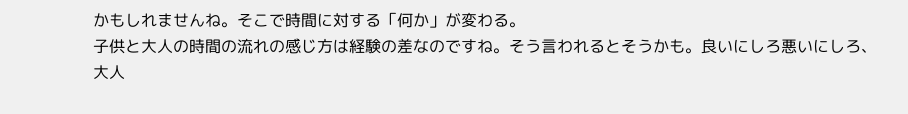かもしれませんね。そこで時間に対する「何か」が変わる。
子供と大人の時間の流れの感じ方は経験の差なのですね。そう言われるとそうかも。良いにしろ悪いにしろ、大人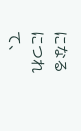になるにつれて、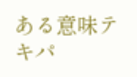ある意味テキパ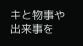キと物事や出来事を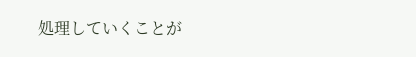処理していくことが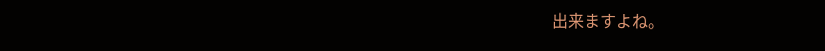出来ますよね。